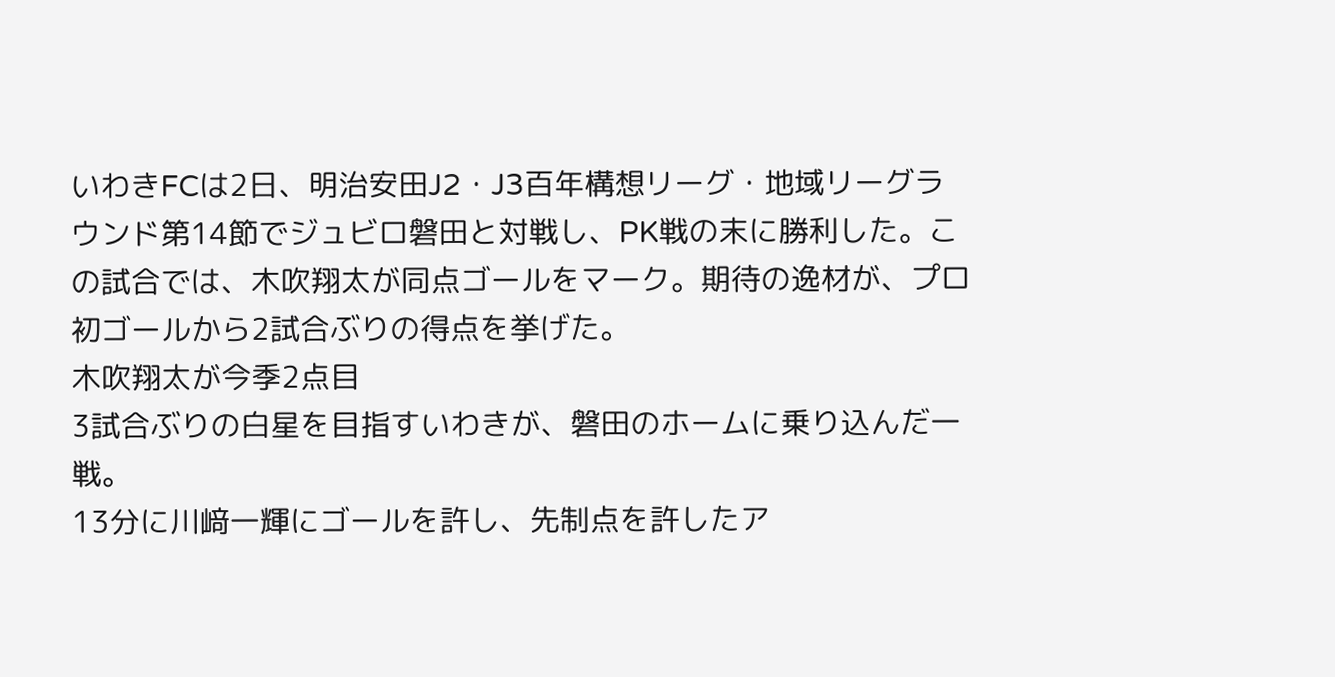いわきFCは2日、明治安田J2・J3百年構想リーグ・地域リーグラウンド第14節でジュビロ磐田と対戦し、PK戦の末に勝利した。この試合では、木吹翔太が同点ゴールをマーク。期待の逸材が、プロ初ゴールから2試合ぶりの得点を挙げた。
木吹翔太が今季2点目
3試合ぶりの白星を目指すいわきが、磐田のホームに乗り込んだ一戦。
13分に川﨑一輝にゴールを許し、先制点を許したア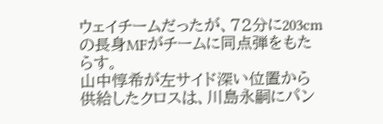ウェイチームだったが、72分に203cmの長身MFがチームに同点弾をもたらす。
山中惇希が左サイド深い位置から供給したクロスは、川島永嗣にパン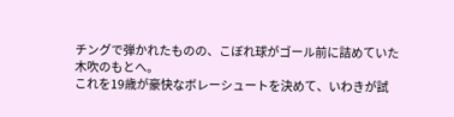チングで弾かれたものの、こぼれ球がゴール前に詰めていた木吹のもとへ。
これを19歳が豪快なボレーシュートを決めて、いわきが試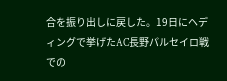合を振り出しに戻した。19日にヘディングで挙げたAC長野パルセイロ戦での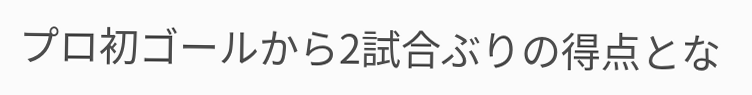プロ初ゴールから2試合ぶりの得点とな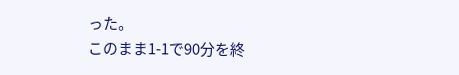った。
このまま1-1で90分を終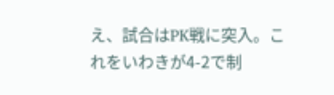え、試合はPK戦に突入。これをいわきが4-2で制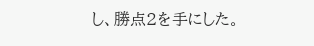し、勝点2を手にした。